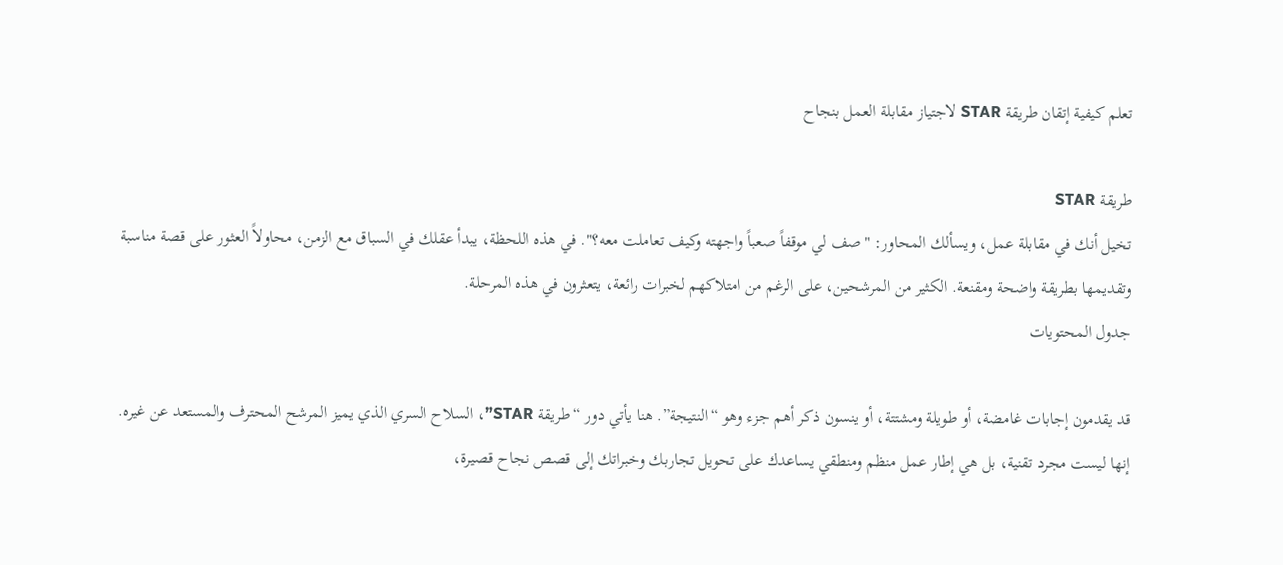تعلم كيفية إتقان طريقة STAR لاجتياز مقابلة العمل بنجاح

طريقة STAR
تخيل أنك في مقابلة عمل، ويسألك المحاور: "صف لي موقفاً صعباً واجهته وكيف تعاملت معه؟". في هذه اللحظة، يبدأ عقلك في السباق مع الزمن، محاولاً العثور على قصة مناسبة وتقديمها بطريقة واضحة ومقنعة. الكثير من المرشحين، على الرغم من امتلاكهم لخبرات رائعة، يتعثرون في هذه المرحلة.
جدول المحتويات

قد يقدمون إجابات غامضة، أو طويلة ومشتتة، أو ينسون ذكر أهم جزء وهو “النتيجة”. هنا يأتي دور “طريقة STAR”، السلاح السري الذي يميز المرشح المحترف والمستعد عن غيره. إنها ليست مجرد تقنية، بل هي إطار عمل منظم ومنطقي يساعدك على تحويل تجاربك وخبراتك إلى قصص نجاح قصيرة،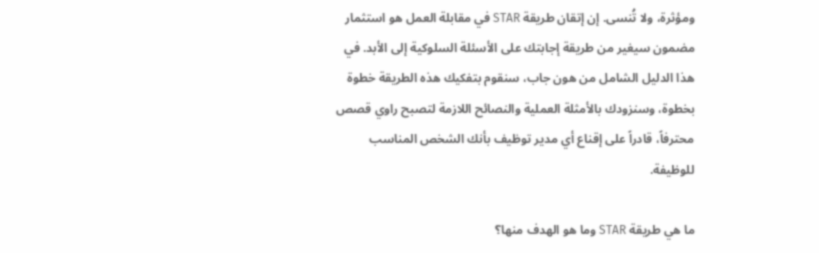ومؤثرة، ولا تُنسى. إن إتقان طريقة STAR في مقابلة العمل هو استثمار مضمون سيغير من طريقة إجابتك على الأسئلة السلوكية إلى الأبد. في هذا الدليل الشامل من هون جاب، سنقوم بتفكيك هذه الطريقة خطوة بخطوة، وسنزودك بالأمثلة العملية والنصائح اللازمة لتصبح راوي قصص محترفاً، قادراً على إقناع أي مدير توظيف بأنك الشخص المناسب للوظيفة.

ما هي طريقة STAR وما هو الهدف منها؟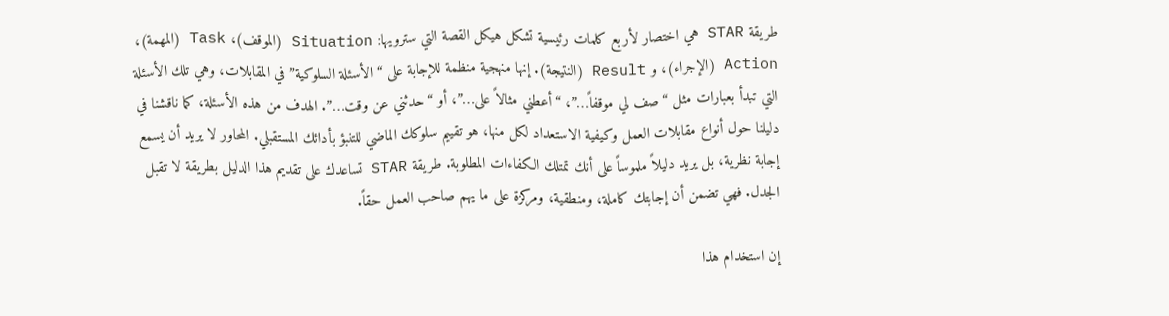طريقة STAR هي اختصار لأربع كلمات رئيسية تشكل هيكل القصة التي سترويها: Situation (الموقف)، Task (المهمة)، Action (الإجراء)، و Result (النتيجة). إنها منهجية منظمة للإجابة على “الأسئلة السلوكية” في المقابلات، وهي تلك الأسئلة التي تبدأ بعبارات مثل “صف لي موقفاً…”، “أعطني مثالاً على…”، أو “حدثني عن وقت…”. الهدف من هذه الأسئلة، كما ناقشنا في دليلنا حول أنواع مقابلات العمل وكيفية الاستعداد لكل منها، هو تقييم سلوكك الماضي للتنبؤ بأدائك المستقبلي. المحاور لا يريد أن يسمع إجابة نظرية، بل يريد دليلاً ملموساً على أنك تمتلك الكفاءات المطلوبة. طريقة STAR تساعدك على تقديم هذا الدليل بطريقة لا تقبل الجدل. فهي تضمن أن إجابتك كاملة، ومنطقية، ومركزة على ما يهم صاحب العمل حقاً.

إن استخدام هذا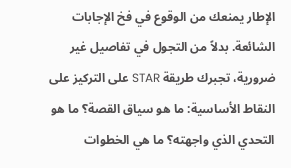الإطار يمنعك من الوقوع في فخ الإجابات الشائعة. بدلاً من التجول في تفاصيل غير ضرورية، تجبرك طريقة STAR على التركيز على النقاط الأساسية: ما هو سياق القصة؟ ما هو التحدي الذي واجهته؟ ما هي الخطوات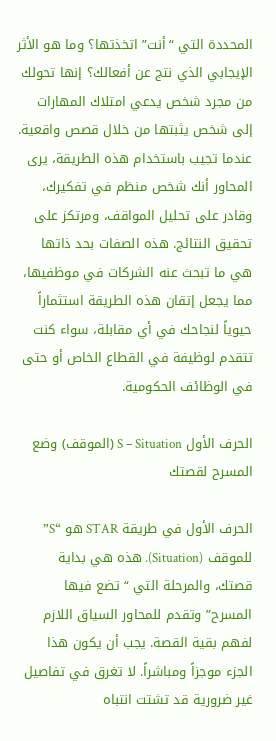المحددة التي “أنت” اتخذتها؟ وما هو الأثر الإيجابي الذي نتج عن أفعالك؟ إنها تحولك من مجرد شخص يدعي امتلاك المهارات إلى شخص يثبتها من خلال قصص واقعية. عندما تجيب باستخدام هذه الطريقة، يرى المحاور أنك شخص منظم في تفكيرك، وقادر على تحليل المواقف، ومرتكز على تحقيق النتائج. هذه الصفات بحد ذاتها هي ما تبحث عنه الشركات في موظفيها، مما يجعل إتقان هذه الطريقة استثماراً حيوياً لنجاحك في أي مقابلة، سواء كنت تتقدم لوظيفة في القطاع الخاص أو حتى في الوظائف الحكومية.

الحرف الأول S – Situation (الموقف) وضع المسرح لقصتك

الحرف الأول في طريقة STAR هو “S” للموقف (Situation). هذه هي بداية قصتك، والمرحلة التي “تضع فيها المسرح” وتقدم للمحاور السياق اللازم لفهم بقية القصة. يجب أن يكون هذا الجزء موجزاً ومباشراً. لا تغرق في تفاصيل غير ضرورية قد تشتت انتباه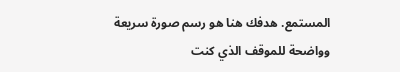المستمع. هدفك هنا هو رسم صورة سريعة وواضحة للموقف الذي كنت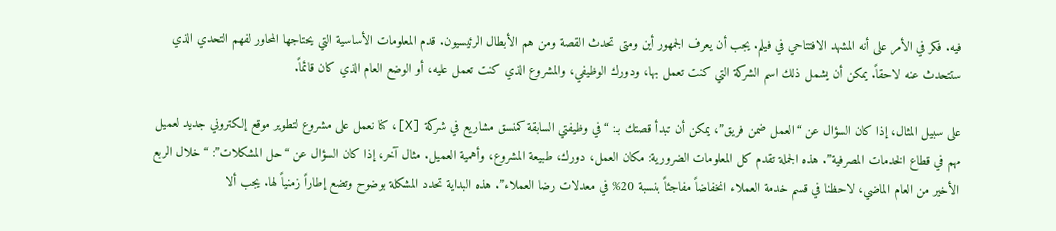فيه. فكر في الأمر على أنه المشهد الافتتاحي في فيلم. يجب أن يعرف الجمهور أين ومتى تحدث القصة ومن هم الأبطال الرئيسيون. قدم المعلومات الأساسية التي يحتاجها المحاور لفهم التحدي الذي ستتحدث عنه لاحقاً. يمكن أن يشمل ذلك اسم الشركة التي كنت تعمل بها، ودورك الوظيفي، والمشروع الذي كنت تعمل عليه، أو الوضع العام الذي كان قائماً.

على سبيل المثال، إذا كان السؤال عن “العمل ضمن فريق”، يمكن أن تبدأ قصتك بـ: “في وظيفتي السابقة كمنسق مشاريع في شركة [X]، كنا نعمل على مشروع لتطوير موقع إلكتروني جديد لعميل مهم في قطاع الخدمات المصرفية”. هذه الجملة تقدم كل المعلومات الضرورية: مكان العمل، دورك، طبيعة المشروع، وأهمية العميل. مثال آخر، إذا كان السؤال عن “حل المشكلات”: “خلال الربع الأخير من العام الماضي، لاحظنا في قسم خدمة العملاء انخفاضاً مفاجئاً بنسبة 20% في معدلات رضا العملاء”. هذه البداية تحدد المشكلة بوضوح وتضع إطاراً زمنياً لها. يجب ألا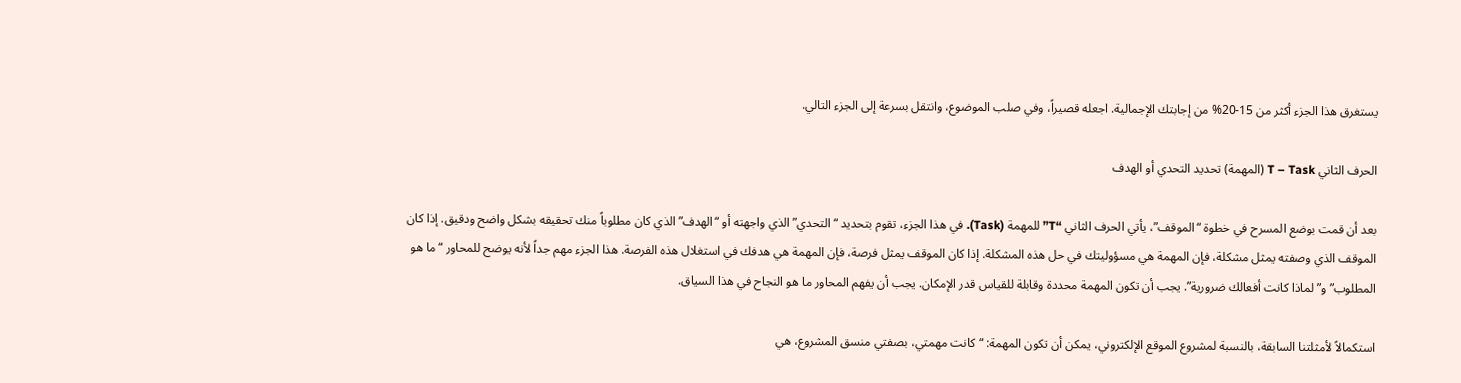يستغرق هذا الجزء أكثر من 15-20% من إجابتك الإجمالية. اجعله قصيراً، وفي صلب الموضوع، وانتقل بسرعة إلى الجزء التالي.

الحرف الثاني T – Task (المهمة) تحديد التحدي أو الهدف

بعد أن قمت بوضع المسرح في خطوة “الموقف”، يأتي الحرف الثاني “T” للمهمة (Task). في هذا الجزء، تقوم بتحديد “التحدي” الذي واجهته أو “الهدف” الذي كان مطلوباً منك تحقيقه بشكل واضح ودقيق. إذا كان الموقف الذي وصفته يمثل مشكلة، فإن المهمة هي مسؤوليتك في حل هذه المشكلة. إذا كان الموقف يمثل فرصة، فإن المهمة هي هدفك في استغلال هذه الفرصة. هذا الجزء مهم جداً لأنه يوضح للمحاور “ما هو المطلوب” و”لماذا كانت أفعالك ضرورية”. يجب أن تكون المهمة محددة وقابلة للقياس قدر الإمكان. يجب أن يفهم المحاور ما هو النجاح في هذا السياق.

استكمالاً لأمثلتنا السابقة، بالنسبة لمشروع الموقع الإلكتروني، يمكن أن تكون المهمة: “كانت مهمتي، بصفتي منسق المشروع، هي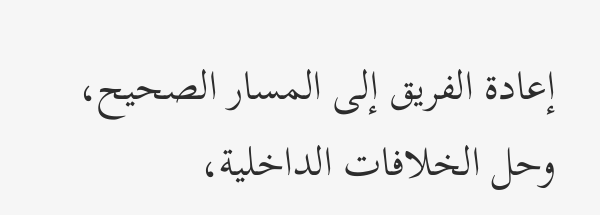إعادة الفريق إلى المسار الصحيح، وحل الخلافات الداخلية،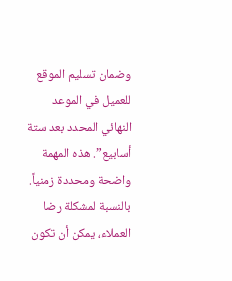وضمان تسليم الموقع للعميل في الموعد النهائي المحدد بعد ستة أسابيع”. هذه المهمة واضحة ومحددة زمنياً. بالنسبة لمشكلة رضا العملاء، يمكن أن تكون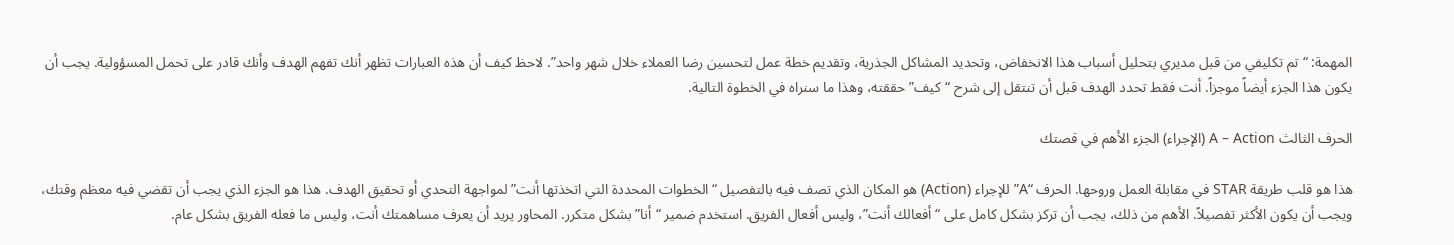المهمة: “تم تكليفي من قبل مديري بتحليل أسباب هذا الانخفاض، وتحديد المشاكل الجذرية، وتقديم خطة عمل لتحسين رضا العملاء خلال شهر واحد”. لاحظ كيف أن هذه العبارات تظهر أنك تفهم الهدف وأنك قادر على تحمل المسؤولية. يجب أن يكون هذا الجزء أيضاً موجزاً. أنت فقط تحدد الهدف قبل أن تنتقل إلى شرح “كيف” حققته، وهذا ما سنراه في الخطوة التالية.

الحرف الثالث A – Action (الإجراء) الجزء الأهم في قصتك

هذا هو قلب طريقة STAR في مقابلة العمل وروحها. الحرف “A” للإجراء (Action) هو المكان الذي تصف فيه بالتفصيل “الخطوات المحددة التي اتخذتها أنت” لمواجهة التحدي أو تحقيق الهدف. هذا هو الجزء الذي يجب أن تقضي فيه معظم وقتك، ويجب أن يكون الأكثر تفصيلاً. الأهم من ذلك، يجب أن تركز بشكل كامل على “أفعالك أنت”، وليس أفعال الفريق. استخدم ضمير “أنا” بشكل متكرر. المحاور يريد أن يعرف مساهمتك أنت، وليس ما فعله الفريق بشكل عام.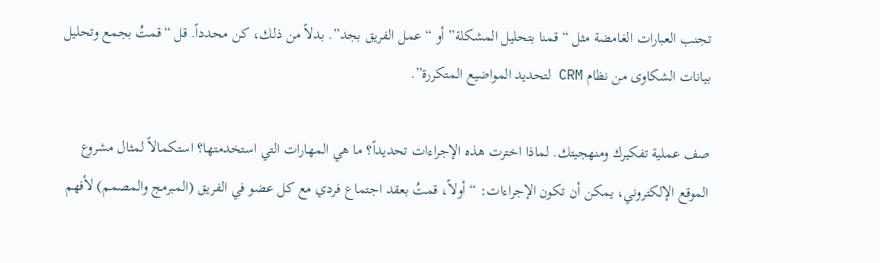تجنب العبارات الغامضة مثل “قمنا بتحليل المشكلة” أو “عمل الفريق بجد”. بدلاً من ذلك، كن محدداً. قل “قمتُ بجمع وتحليل بيانات الشكاوى من نظام CRM لتحديد المواضيع المتكررة”.

صف عملية تفكيرك ومنهجيتك. لماذا اخترت هذه الإجراءات تحديداً؟ ما هي المهارات التي استخدمتها؟ استكمالاً لمثال مشروع الموقع الإلكتروني، يمكن أن تكون الإجراءات: “أولاً، قمتُ بعقد اجتماع فردي مع كل عضو في الفريق (المبرمج والمصمم) لأفهم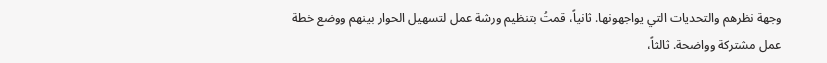وجهة نظرهم والتحديات التي يواجهونها. ثانياً، قمتُ بتنظيم ورشة عمل لتسهيل الحوار بينهم ووضع خطة عمل مشتركة وواضحة. ثالثاً،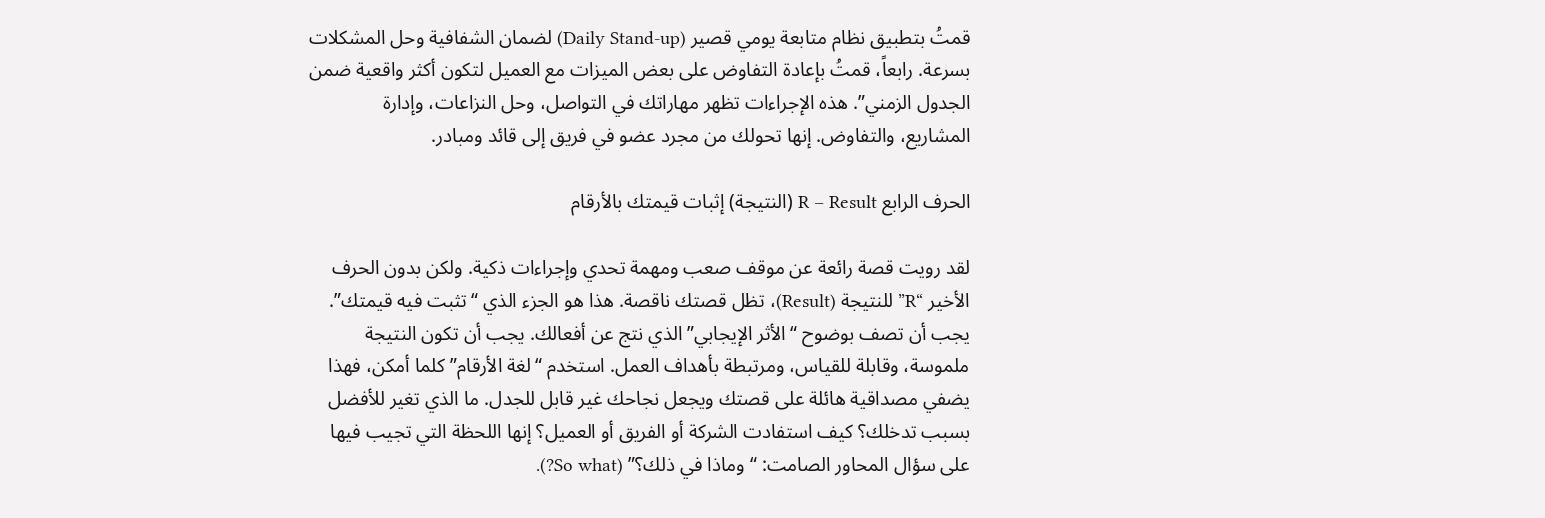قمتُ بتطبيق نظام متابعة يومي قصير (Daily Stand-up) لضمان الشفافية وحل المشكلات بسرعة. رابعاً، قمتُ بإعادة التفاوض على بعض الميزات مع العميل لتكون أكثر واقعية ضمن الجدول الزمني”. هذه الإجراءات تظهر مهاراتك في التواصل، وحل النزاعات، وإدارة المشاريع، والتفاوض. إنها تحولك من مجرد عضو في فريق إلى قائد ومبادر.

الحرف الرابع R – Result (النتيجة) إثبات قيمتك بالأرقام

لقد رويت قصة رائعة عن موقف صعب ومهمة تحدي وإجراءات ذكية. ولكن بدون الحرف الأخير “R” للنتيجة (Result)، تظل قصتك ناقصة. هذا هو الجزء الذي “تثبت فيه قيمتك”. يجب أن تصف بوضوح “الأثر الإيجابي” الذي نتج عن أفعالك. يجب أن تكون النتيجة ملموسة، وقابلة للقياس، ومرتبطة بأهداف العمل. استخدم “لغة الأرقام” كلما أمكن، فهذا يضفي مصداقية هائلة على قصتك ويجعل نجاحك غير قابل للجدل. ما الذي تغير للأفضل بسبب تدخلك؟ كيف استفادت الشركة أو الفريق أو العميل؟ إنها اللحظة التي تجيب فيها على سؤال المحاور الصامت: “وماذا في ذلك؟” (So what?).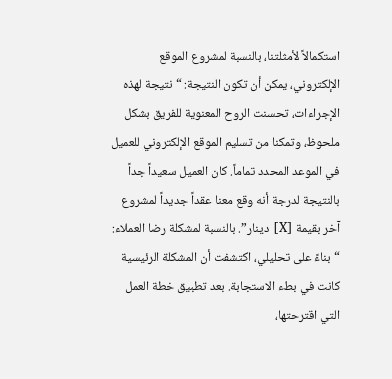استكمالاً لأمثلتنا، بالنسبة لمشروع الموقع الإلكتروني، يمكن أن تكون النتيجة: “نتيجة لهذه الإجراءات، تحسنت الروح المعنوية للفريق بشكل ملحوظ، وتمكنا من تسليم الموقع الإلكتروني للعميل في الموعد المحدد تماماً. كان العميل سعيداً جداً بالنتيجة لدرجة أنه وقع معنا عقداً جديداً لمشروع آخر بقيمة [X] دينار”. بالنسبة لمشكلة رضا العملاء: “بناءً على تحليلي، اكتشفت أن المشكلة الرئيسية كانت في بطء الاستجابة. بعد تطبيق خطة العمل التي اقترحتها،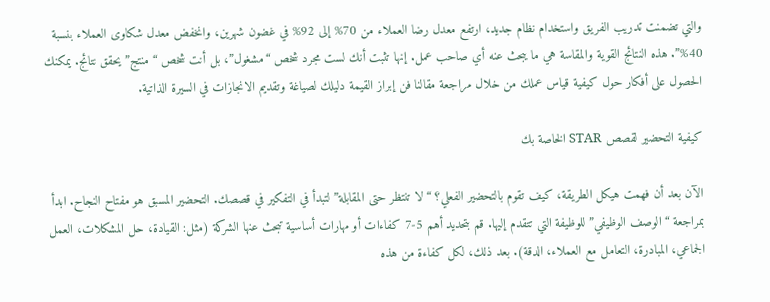والتي تضمنت تدريب الفريق واستخدام نظام جديد، ارتفع معدل رضا العملاء من 70% إلى 92% في غضون شهرين، وانخفض معدل شكاوى العملاء بنسبة 40%”. هذه النتائج القوية والمقاسة هي ما يبحث عنه أي صاحب عمل. إنها تثبت أنك لست مجرد شخص “مشغول”، بل أنت شخص “منتج” يحقق نتائج. يمكنك الحصول على أفكار حول كيفية قياس عملك من خلال مراجعة مقالنا فن إبراز القيمة دليلك لصياغة وتقديم الانجازات في السيرة الذاتية.

كيفية التحضير لقصص STAR الخاصة بك

الآن بعد أن فهمت هيكل الطريقة، كيف تقوم بالتحضير الفعلي؟ “لا تنتظر حتى المقابلة” لتبدأ في التفكير في قصصك. التحضير المسبق هو مفتاح النجاح. ابدأ بمراجعة “الوصف الوظيفي” للوظيفة التي تتقدم إليها. قم بتحديد أهم 5-7 كفاءات أو مهارات أساسية تبحث عنها الشركة (مثل: القيادة، حل المشكلات، العمل الجماعي، المبادرة، التعامل مع العملاء، الدقة). بعد ذلك، لكل كفاءة من هذه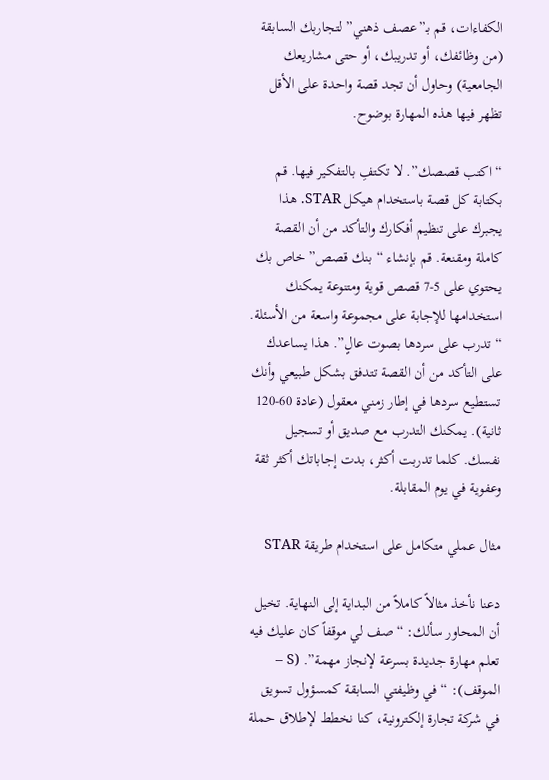الكفاءات، قم بـ”عصف ذهني” لتجاربك السابقة (من وظائفك، أو تدريبك، أو حتى مشاريعك الجامعية) وحاول أن تجد قصة واحدة على الأقل تظهر فيها هذه المهارة بوضوح.

“اكتب قصصك”. لا تكتفِ بالتفكير فيها. قم بكتابة كل قصة باستخدام هيكل STAR. هذا يجبرك على تنظيم أفكارك والتأكد من أن القصة كاملة ومقنعة. قم بإنشاء “بنك قصص” خاص بك يحتوي على 5-7 قصص قوية ومتنوعة يمكنك استخدامها للإجابة على مجموعة واسعة من الأسئلة. “تدرب على سردها بصوت عالٍ”. هذا يساعدك على التأكد من أن القصة تتدفق بشكل طبيعي وأنك تستطيع سردها في إطار زمني معقول (عادة 60-120 ثانية). يمكنك التدرب مع صديق أو تسجيل نفسك. كلما تدربت أكثر، بدت إجاباتك أكثر ثقة وعفوية في يوم المقابلة.

مثال عملي متكامل على استخدام طريقة STAR

دعنا نأخذ مثالاً كاملاً من البداية إلى النهاية. تخيل أن المحاور سألك: “صف لي موقفاً كان عليك فيه تعلم مهارة جديدة بسرعة لإنجاز مهمة”. (S – الموقف): “في وظيفتي السابقة كمسؤول تسويق في شركة تجارة إلكترونية، كنا نخطط لإطلاق حملة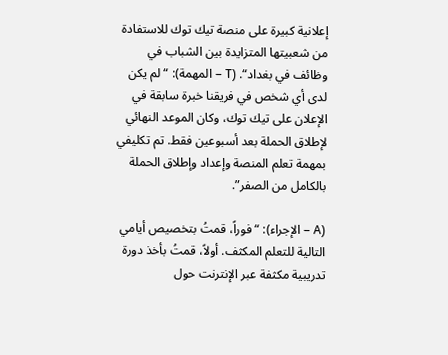إعلانية كبيرة على منصة تيك توك للاستفادة من شعبيتها المتزايدة بين الشباب في وظائف في بغداد“. (T – المهمة): “لم يكن لدى أي شخص في فريقنا خبرة سابقة في الإعلان على تيك توك، وكان الموعد النهائي لإطلاق الحملة بعد أسبوعين فقط. تم تكليفي بمهمة تعلم المنصة وإعداد وإطلاق الحملة بالكامل من الصفر”.

(A – الإجراء): “فوراً، قمتُ بتخصيص أيامي التالية للتعلم المكثف. أولاً، قمتُ بأخذ دورة تدريبية مكثفة عبر الإنترنت حول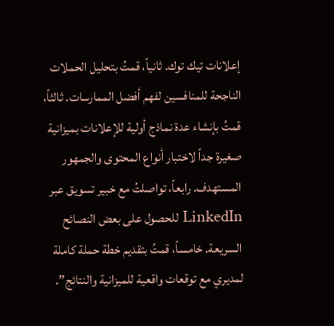إعلانات تيك توك. ثانياً، قمتُ بتحليل الحملات الناجحة للمنافسين لفهم أفضل الممارسات. ثالثاً، قمتُ بإنشاء عدة نماذج أولية للإعلانات بميزانية صغيرة جداً لاختبار أنواع المحتوى والجمهور المستهدف. رابعاً، تواصلتُ مع خبير تسويق عبر LinkedIn للحصول على بعض النصائح السريعة. خامساً، قمتُ بتقديم خطة حملة كاملة لمديري مع توقعات واقعية للميزانية والنتائج”.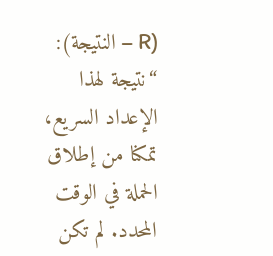(R – النتيجة): “نتيجة لهذا الإعداد السريع، تمكنا من إطلاق الحملة في الوقت المحدد. لم تكن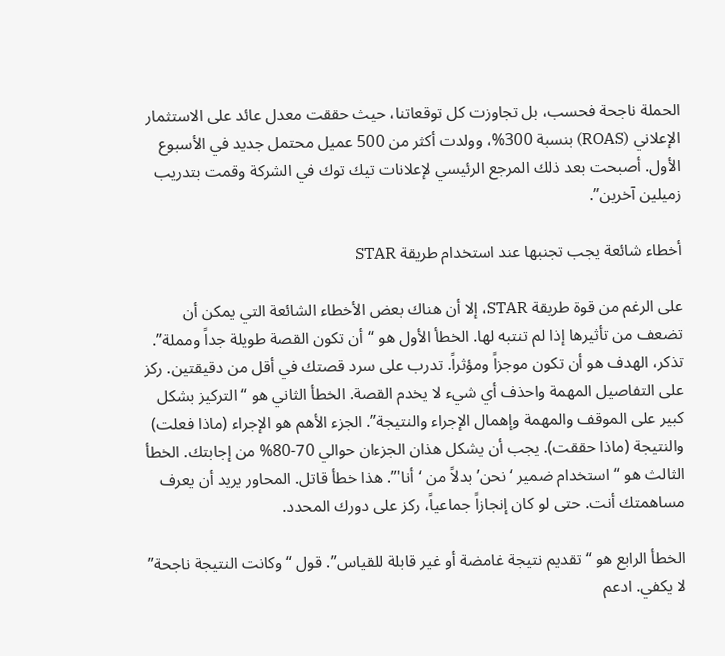الحملة ناجحة فحسب، بل تجاوزت كل توقعاتنا، حيث حققت معدل عائد على الاستثمار الإعلاني (ROAS) بنسبة 300%، وولدت أكثر من 500 عميل محتمل جديد في الأسبوع الأول. أصبحت بعد ذلك المرجع الرئيسي لإعلانات تيك توك في الشركة وقمت بتدريب زميلين آخرين”.

أخطاء شائعة يجب تجنبها عند استخدام طريقة STAR

على الرغم من قوة طريقة STAR، إلا أن هناك بعض الأخطاء الشائعة التي يمكن أن تضعف من تأثيرها إذا لم تنتبه لها. الخطأ الأول هو “أن تكون القصة طويلة جداً ومملة”. تذكر، الهدف هو أن تكون موجزاً ومؤثراً. تدرب على سرد قصتك في أقل من دقيقتين. ركز على التفاصيل المهمة واحذف أي شيء لا يخدم القصة. الخطأ الثاني هو “التركيز بشكل كبير على الموقف والمهمة وإهمال الإجراء والنتيجة”. الجزء الأهم هو الإجراء (ماذا فعلت) والنتيجة (ماذا حققت). يجب أن يشكل هذان الجزءان حوالي 70-80% من إجابتك. الخطأ الثالث هو “استخدام ضمير ‘نحن’ بدلاً من ‘أنا'”. هذا خطأ قاتل. المحاور يريد أن يعرف مساهمتك أنت. حتى لو كان إنجازاً جماعياً، ركز على دورك المحدد.

الخطأ الرابع هو “تقديم نتيجة غامضة أو غير قابلة للقياس”. قول “وكانت النتيجة ناجحة” لا يكفي. ادعم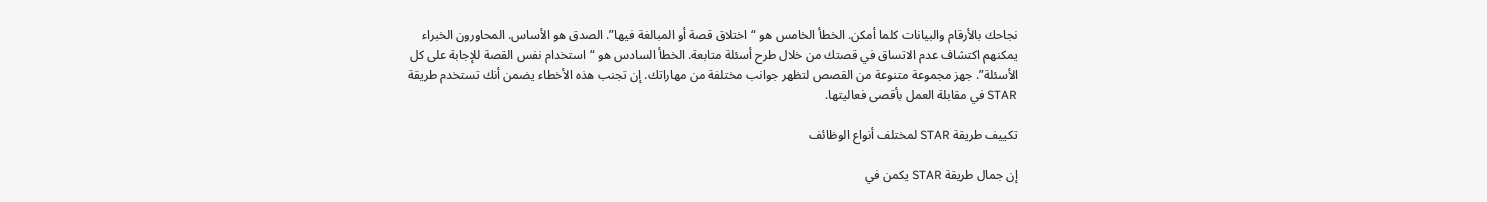نجاحك بالأرقام والبيانات كلما أمكن. الخطأ الخامس هو “اختلاق قصة أو المبالغة فيها”. الصدق هو الأساس. المحاورون الخبراء يمكنهم اكتشاف عدم الاتساق في قصتك من خلال طرح أسئلة متابعة. الخطأ السادس هو “استخدام نفس القصة للإجابة على كل الأسئلة”. جهز مجموعة متنوعة من القصص لتظهر جوانب مختلفة من مهاراتك. إن تجنب هذه الأخطاء يضمن أنك تستخدم طريقة STAR في مقابلة العمل بأقصى فعاليتها.

تكييف طريقة STAR لمختلف أنواع الوظائف

إن جمال طريقة STAR يكمن في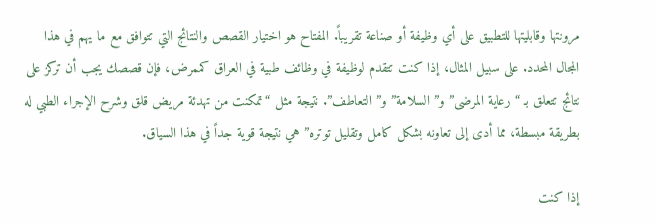مرونتها وقابليتها للتطبيق على أي وظيفة أو صناعة تقريباً. المفتاح هو اختيار القصص والنتائج التي تتوافق مع ما يهم في هذا المجال المحدد. على سبيل المثال، إذا كنت تتقدم لوظيفة في وظائف طبية في العراق كممرض، فإن قصصك يجب أن تركز على نتائج تتعلق بـ “رعاية المرضى” و”السلامة” و”التعاطف”. نتيجة مثل “تمكنت من تهدئة مريض قلق وشرح الإجراء الطبي له بطريقة مبسطة، مما أدى إلى تعاونه بشكل كامل وتقليل توتره” هي نتيجة قوية جداً في هذا السياق.

إذا كنت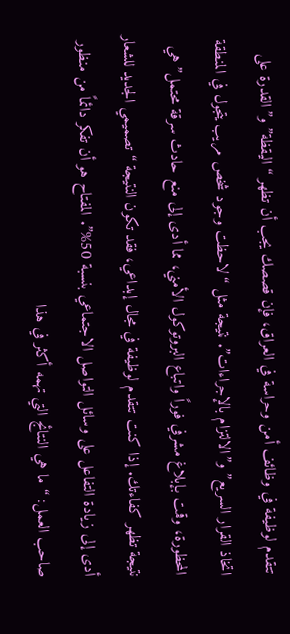تتقدم لوظيفة في وظائف أمن وحراسة في العراق، فإن قصصك يجب أن تظهر “اليقظة” و”القدرة على اتخاذ القرار السريع” و”الالتزام بالإجراءات”. نتيجة مثل “لاحظت وجود شخص مريب يتجول في المنطقة المحظورة، وقمت بإبلاغ مشرفي فوراً واتباع البروتوكول الأمني، مما أدى إلى منع حادث سرقة محتمل” هي نتيجة تظهر كفاءتك. إذا كنت تتقدم لوظيفة في مجال إبداعي، فقد تكون النتيجة “تصميمي الجديد للشعار أدى إلى زيادة التفاعل على وسائل التواصل الاجتماعي بنسبة 50%”. المفتاح هو أن تفكر دائماً من منظور صاحب العمل: “ما هي النتائج التي تهمه أكثر في هذا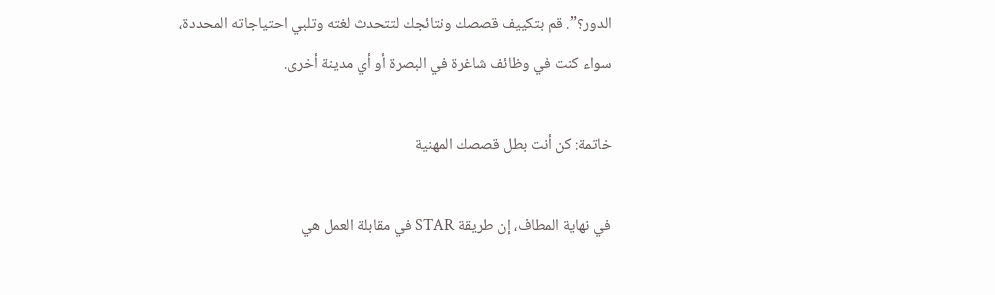الدور؟”. قم بتكييف قصصك ونتائجك لتتحدث لغته وتلبي احتياجاته المحددة، سواء كنت في وظائف شاغرة في البصرة أو أي مدينة أخرى.

خاتمة: كن أنت بطل قصصك المهنية

في نهاية المطاف، إن طريقة STAR في مقابلة العمل هي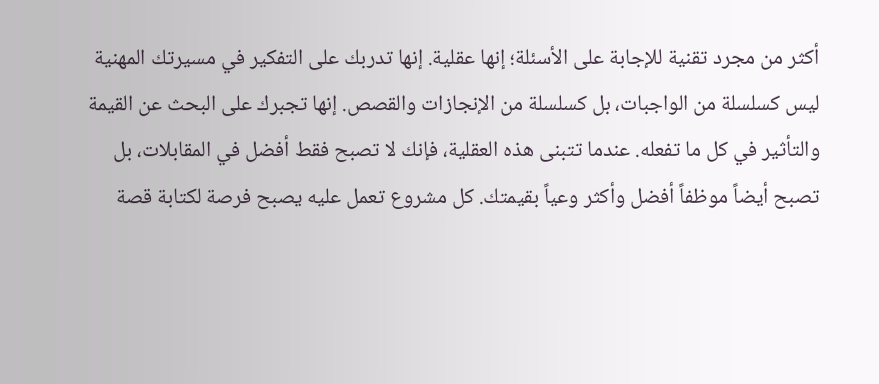أكثر من مجرد تقنية للإجابة على الأسئلة؛ إنها عقلية. إنها تدربك على التفكير في مسيرتك المهنية ليس كسلسلة من الواجبات، بل كسلسلة من الإنجازات والقصص. إنها تجبرك على البحث عن القيمة والتأثير في كل ما تفعله. عندما تتبنى هذه العقلية، فإنك لا تصبح فقط أفضل في المقابلات، بل تصبح أيضاً موظفاً أفضل وأكثر وعياً بقيمتك. كل مشروع تعمل عليه يصبح فرصة لكتابة قصة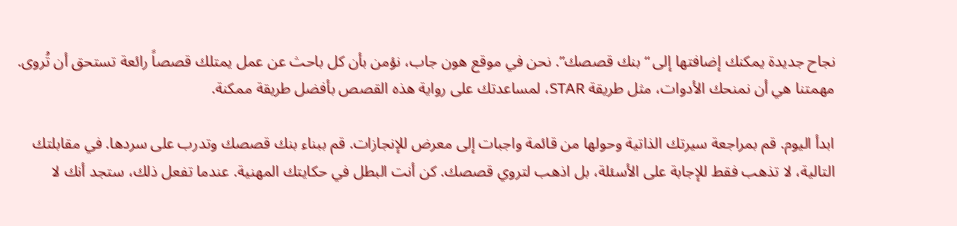نجاح جديدة يمكنك إضافتها إلى “بنك قصصك”. نحن في موقع هون جاب، نؤمن بأن كل باحث عن عمل يمتلك قصصاً رائعة تستحق أن تُروى. مهمتنا هي أن نمنحك الأدوات، مثل طريقة STAR، لمساعدتك على رواية هذه القصص بأفضل طريقة ممكنة.

ابدأ اليوم. قم بمراجعة سيرتك الذاتية وحولها من قائمة واجبات إلى معرض للإنجازات. قم ببناء بنك قصصك وتدرب على سردها. في مقابلتك التالية، لا تذهب فقط للإجابة على الأسئلة، بل اذهب لتروي قصصك. كن أنت البطل في حكايتك المهنية. عندما تفعل ذلك، ستجد أنك لا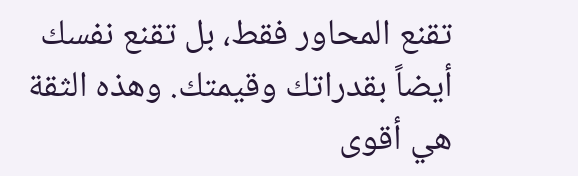تقنع المحاور فقط، بل تقنع نفسك أيضاً بقدراتك وقيمتك. وهذه الثقة هي أقوى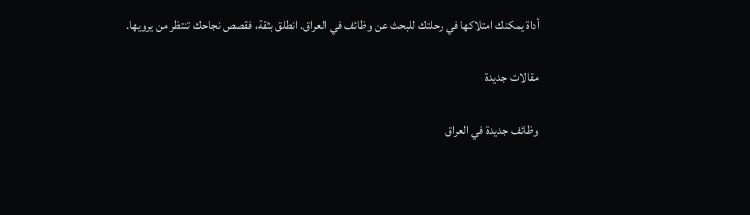أداة يمكنك امتلاكها في رحلتك للبحث عن وظائف في العراق. انطلق بثقة، فقصص نجاحك تنتظر من يرويها.

مقالات جديدة

وظائف جديدة في العراق